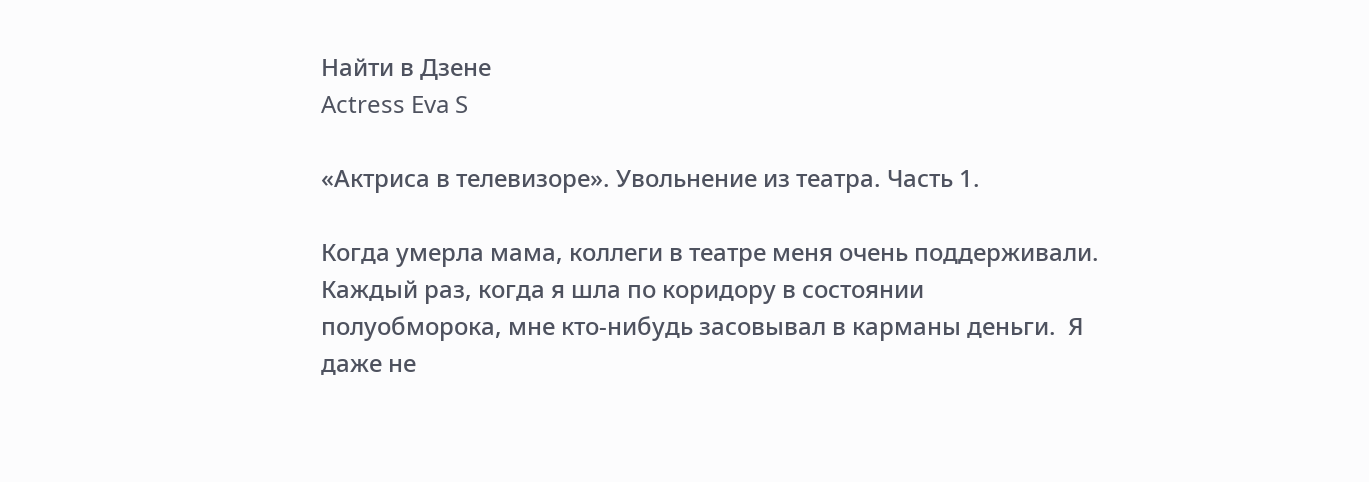Найти в Дзене
Actress Eva S

«Актриса в телевизоре». Увольнение из театра. Часть 1.

Когда умерла мама, коллеги в театре меня очень поддерживали. Каждый раз, когда я шла по коридору в состоянии полуобморока, мне кто-нибудь засовывал в карманы деньги.  Я даже не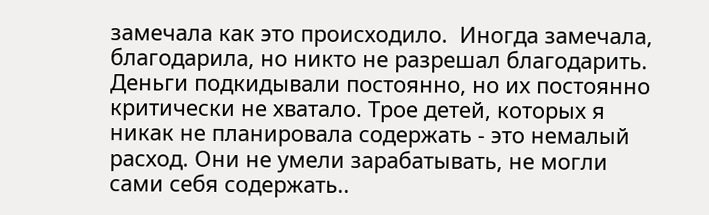замечала как это происходило.  Иногда замечала, благодарила, но никто не разрешал благодарить. Деньги подкидывали постоянно, но их постоянно критически не хватало. Трое детей, которых я никак не планировала содержать - это немалый расход. Они не умели зарабатывать, не могли сами себя содержать..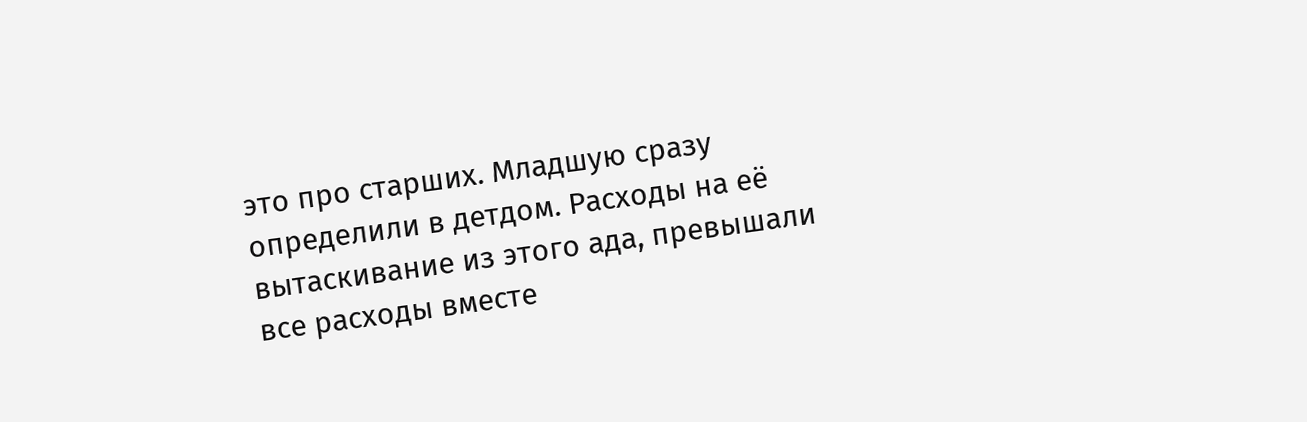это про старших. Младшую сразу определили в детдом. Расходы на её вытаскивание из этого ада, превышали все расходы вместе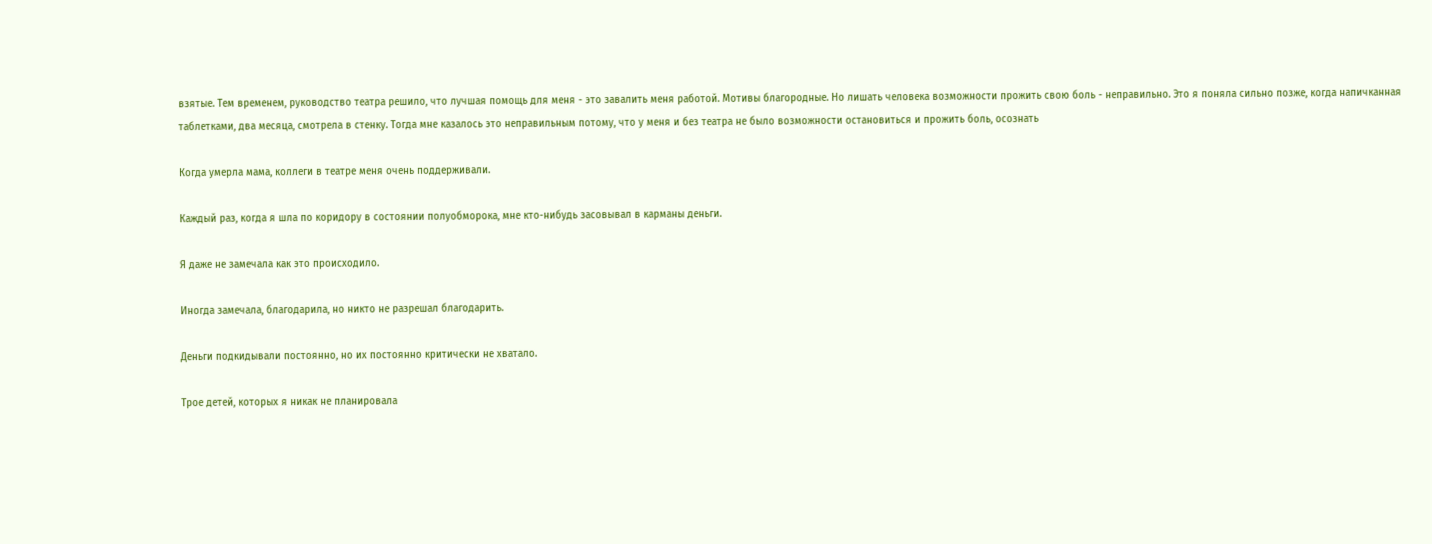взятые. Тем временем, руководство театра решило, что лучшая помощь для меня - это завалить меня работой. Мотивы благородные. Но лишать человека возможности прожить свою боль - неправильно. Это я поняла сильно позже, когда напичканная таблетками, два месяца, смотрела в стенку. Тогда мне казалось это неправильным потому, что у меня и без театра не было возможности остановиться и прожить боль, осознать

Когда умерла мама, коллеги в театре меня очень поддерживали.

Каждый раз, когда я шла по коридору в состоянии полуобморока, мне кто-нибудь засовывал в карманы деньги.

Я даже не замечала как это происходило.

Иногда замечала, благодарила, но никто не разрешал благодарить.

Деньги подкидывали постоянно, но их постоянно критически не хватало.

Трое детей, которых я никак не планировала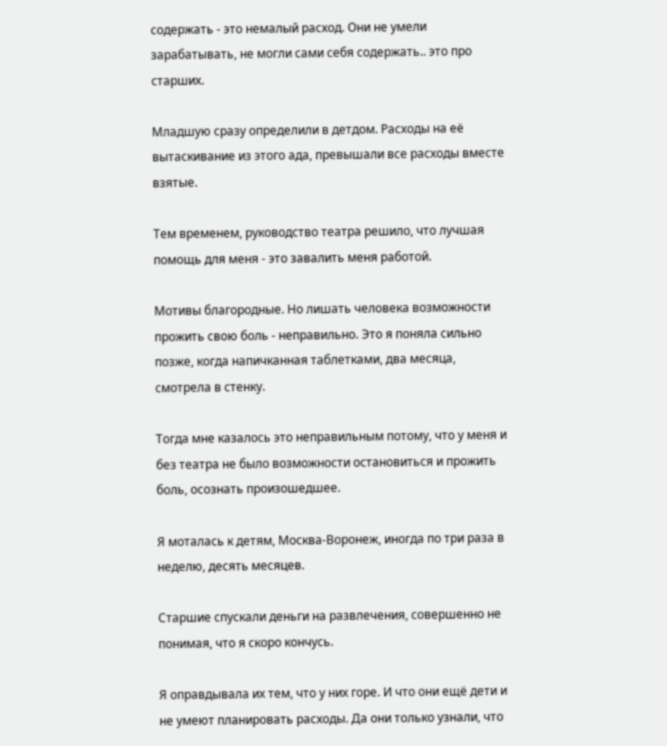содержать - это немалый расход. Они не умели зарабатывать, не могли сами себя содержать.. это про старших.

Младшую сразу определили в детдом. Расходы на её вытаскивание из этого ада, превышали все расходы вместе взятые.

Тем временем, руководство театра решило, что лучшая помощь для меня - это завалить меня работой.

Мотивы благородные. Но лишать человека возможности прожить свою боль - неправильно. Это я поняла сильно позже, когда напичканная таблетками, два месяца, смотрела в стенку.

Тогда мне казалось это неправильным потому, что у меня и без театра не было возможности остановиться и прожить боль, осознать произошедшее.

Я моталась к детям, Москва-Воронеж, иногда по три раза в неделю, десять месяцев.

Старшие спускали деньги на развлечения, совершенно не понимая, что я скоро кончусь.

Я оправдывала их тем, что у них горе. И что они ещё дети и не умеют планировать расходы. Да они только узнали, что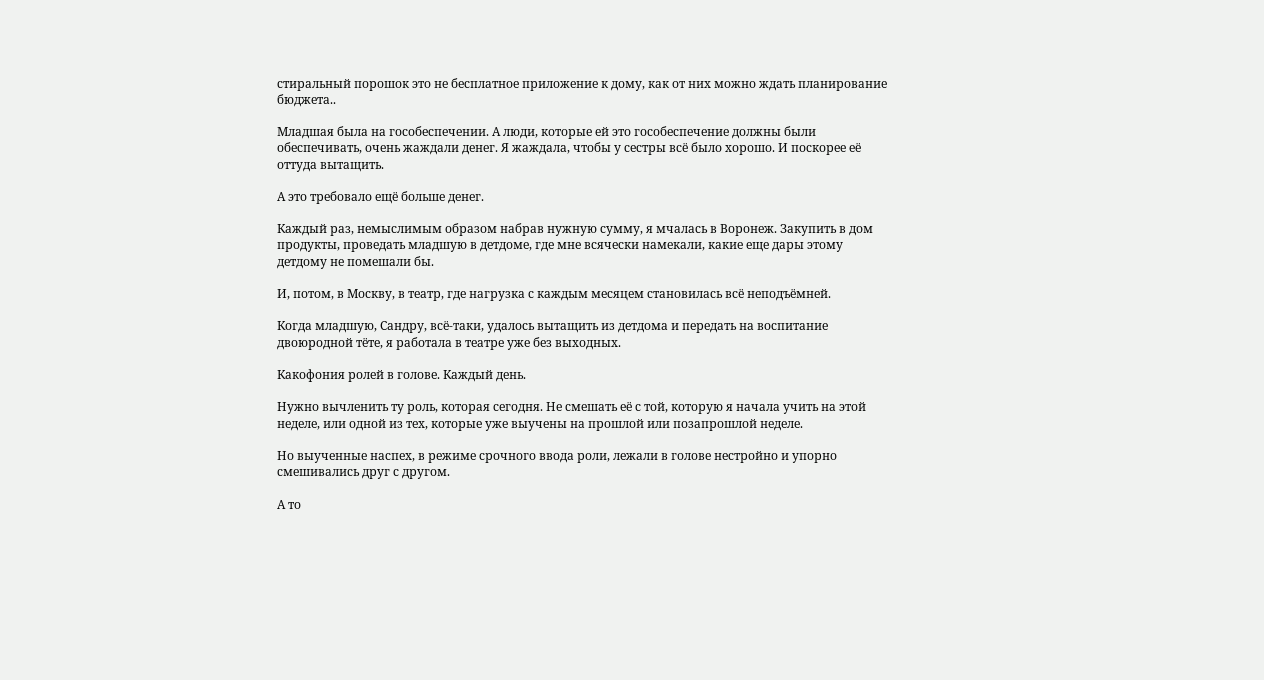стиральный порошок это не бесплатное приложение к дому, как от них можно ждать планирование бюджета..

Младшая была на гособеспечении. А люди, которые ей это гособеспечение должны были обеспечивать, очень жаждали денег. Я жаждала, чтобы у сестры всё было хорошо. И поскорее её оттуда вытащить.

А это требовало ещё больше денег.

Каждый раз, немыслимым образом набрав нужную сумму, я мчалась в Воронеж. Закупить в дом продукты, проведать младшую в детдоме, где мне всячески намекали, какие еще дары этому детдому не помешали бы.

И, потом, в Москву, в театр, где нагрузка с каждым месяцем становилась всё неподъёмней.

Когда младшую, Сандру, всё-таки, удалось вытащить из детдома и передать на воспитание двоюродной тёте, я работала в театре уже без выходных.

Какофония ролей в голове. Каждый день.

Нужно вычленить ту роль, которая сегодня. Не смешать её с той, которую я начала учить на этой неделе, или одной из тех, которые уже выучены на прошлой или позапрошлой неделе.

Но выученные наспех, в режиме срочного ввода роли, лежали в голове нестройно и упорно смешивались друг с другом.

А то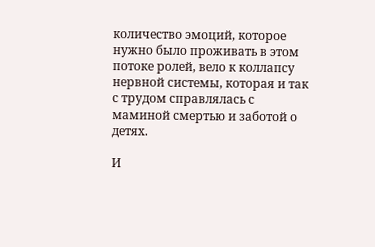количество эмоций, которое нужно было проживать в этом потоке ролей, вело к коллапсу нервной системы, которая и так с трудом справлялась с маминой смертью и заботой о детях.

И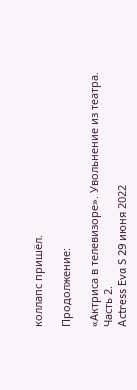коллапс пришёл.

Продолжение:

«Актриса в телевизоре». Увольнение из театра. Часть 2.
Actress Eva S 29 июня 2022